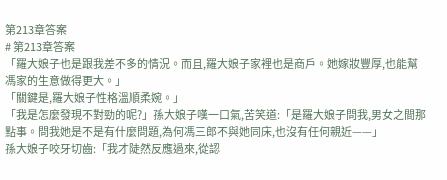第213章答案
# 第213章答案
「羅大娘子也是跟我差不多的情況。而且,羅大娘子家裡也是商戶。她嫁妝豐厚,也能幫馮家的生意做得更大。」
「關鍵是,羅大娘子性格溫順柔婉。」
「我是怎麼發現不對勁的呢?」孫大娘子嘆一口氣,苦笑道:「是羅大娘子問我,男女之間那點事。問我她是不是有什麼問題,為何馮三郎不與她同床,也沒有任何親近——」
孫大娘子咬牙切齒:「我才陡然反應過來,從認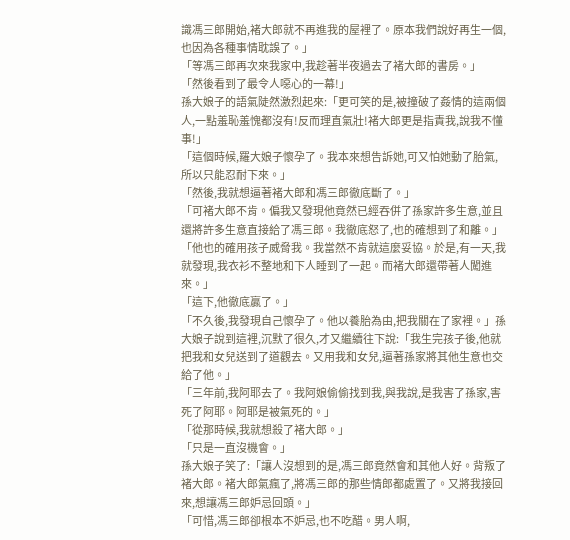識馮三郎開始,褚大郎就不再進我的屋裡了。原本我們說好再生一個,也因為各種事情耽誤了。」
「等馮三郎再次來我家中,我趁著半夜過去了褚大郎的書房。」
「然後看到了最令人噁心的一幕!」
孫大娘子的語氣陡然激烈起來:「更可笑的是,被撞破了姦情的這兩個人,一點羞恥羞愧都沒有!反而理直氣壯!褚大郎更是指責我,說我不懂事!」
「這個時候,羅大娘子懷孕了。我本來想告訴她,可又怕她動了胎氣,所以只能忍耐下來。」
「然後,我就想逼著褚大郎和馮三郎徹底斷了。」
「可褚大郎不肯。偏我又發現他竟然已經吞併了孫家許多生意,並且還將許多生意直接給了馮三郎。我徹底怒了,也的確想到了和離。」
「他也的確用孩子威脅我。我當然不肯就這麼妥協。於是,有一天,我就發現,我衣衫不整地和下人睡到了一起。而褚大郎還帶著人闖進來。」
「這下,他徹底贏了。」
「不久後,我發現自己懷孕了。他以養胎為由,把我關在了家裡。」孫大娘子說到這裡,沉默了很久,才又繼續往下說:「我生完孩子後,他就把我和女兒送到了道觀去。又用我和女兒,逼著孫家將其他生意也交給了他。」
「三年前,我阿耶去了。我阿娘偷偷找到我,與我說,是我害了孫家,害死了阿耶。阿耶是被氣死的。」
「從那時候,我就想殺了褚大郎。」
「只是一直沒機會。」
孫大娘子笑了:「讓人沒想到的是,馮三郎竟然會和其他人好。背叛了褚大郎。褚大郎氣瘋了,將馮三郎的那些情郎都處置了。又將我接回來,想讓馮三郎妒忌回頭。」
「可惜,馮三郎卻根本不妒忌,也不吃醋。男人啊,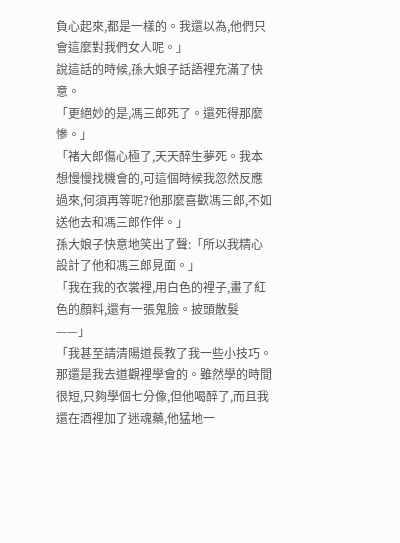負心起來,都是一樣的。我還以為,他們只會這麼對我們女人呢。」
說這話的時候,孫大娘子話語裡充滿了快意。
「更絕妙的是,馮三郎死了。還死得那麼慘。」
「褚大郎傷心極了,天天醉生夢死。我本想慢慢找機會的,可這個時候我忽然反應過來,何須再等呢?他那麼喜歡馮三郎,不如送他去和馮三郎作伴。」
孫大娘子快意地笑出了聲:「所以我精心設計了他和馮三郎見面。」
「我在我的衣裳裡,用白色的裡子,畫了紅色的顏料,還有一張鬼臉。披頭散髮——」
「我甚至請清陽道長教了我一些小技巧。那還是我去道觀裡學會的。雖然學的時間很短,只夠學個七分像,但他喝醉了,而且我還在酒裡加了迷魂藥,他猛地一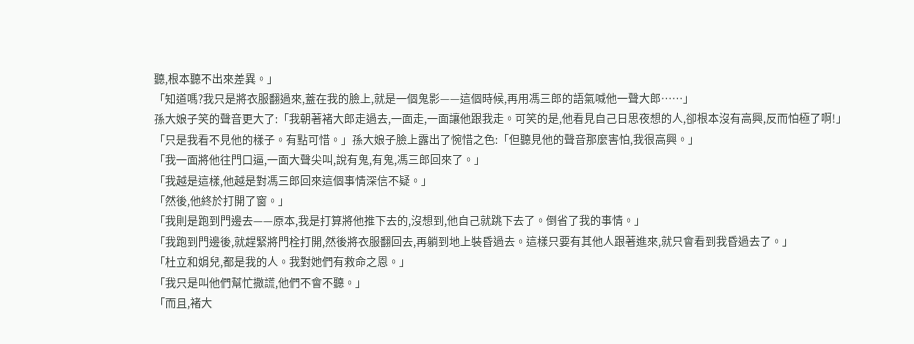聽,根本聽不出來差異。」
「知道嗎?我只是將衣服翻過來,蓋在我的臉上,就是一個鬼影——這個時候,再用馮三郎的語氣喊他一聲大郎……」
孫大娘子笑的聲音更大了:「我朝著褚大郎走過去,一面走,一面讓他跟我走。可笑的是,他看見自己日思夜想的人,卻根本沒有高興,反而怕極了啊!」
「只是我看不見他的樣子。有點可惜。」孫大娘子臉上露出了惋惜之色:「但聽見他的聲音那麼害怕,我很高興。」
「我一面將他往門口逼,一面大聲尖叫,說有鬼,有鬼,馮三郎回來了。」
「我越是這樣,他越是對馮三郎回來這個事情深信不疑。」
「然後,他終於打開了窗。」
「我則是跑到門邊去——原本,我是打算將他推下去的,沒想到,他自己就跳下去了。倒省了我的事情。」
「我跑到門邊後,就趕緊將門栓打開,然後將衣服翻回去,再躺到地上裝昏過去。這樣只要有其他人跟著進來,就只會看到我昏過去了。」
「杜立和娟兒,都是我的人。我對她們有救命之恩。」
「我只是叫他們幫忙撒謊,他們不會不聽。」
「而且,褚大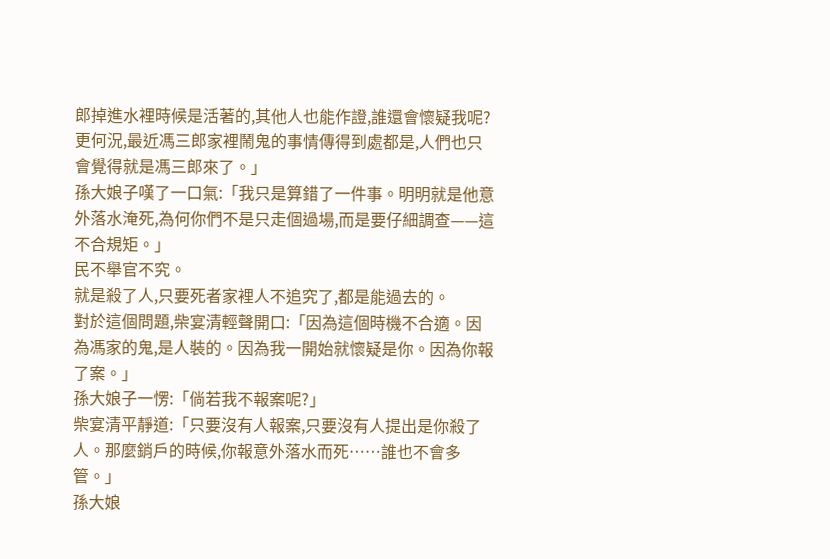郎掉進水裡時候是活著的,其他人也能作證,誰還會懷疑我呢?更何況,最近馮三郎家裡鬧鬼的事情傳得到處都是,人們也只會覺得就是馮三郎來了。」
孫大娘子嘆了一口氣:「我只是算錯了一件事。明明就是他意外落水淹死,為何你們不是只走個過場,而是要仔細調查——這不合規矩。」
民不舉官不究。
就是殺了人,只要死者家裡人不追究了,都是能過去的。
對於這個問題,柴宴清輕聲開口:「因為這個時機不合適。因為馮家的鬼,是人裝的。因為我一開始就懷疑是你。因為你報了案。」
孫大娘子一愣:「倘若我不報案呢?」
柴宴清平靜道:「只要沒有人報案,只要沒有人提出是你殺了人。那麼銷戶的時候,你報意外落水而死……誰也不會多管。」
孫大娘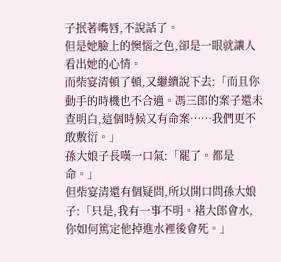子抿著嘴唇,不說話了。
但是她臉上的懊惱之色,卻是一眼就讓人看出她的心情。
而柴宴清頓了頓,又繼續說下去:「而且你動手的時機也不合適。馮三郎的案子還未查明白,這個時候又有命案……我們更不敢敷衍。」
孫大娘子長嘆一口氣:「罷了。都是命。」
但柴宴清還有個疑問,所以開口問孫大娘子:「只是,我有一事不明。褚大郎會水,你如何篤定他掉進水裡後會死。」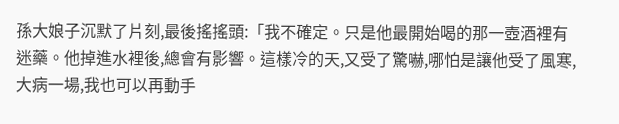孫大娘子沉默了片刻,最後搖搖頭:「我不確定。只是他最開始喝的那一壺酒裡有迷藥。他掉進水裡後,總會有影響。這樣冷的天,又受了驚嚇,哪怕是讓他受了風寒,大病一場,我也可以再動手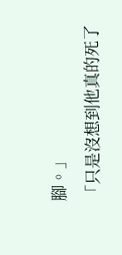腳。」
「只是沒想到他真的死了